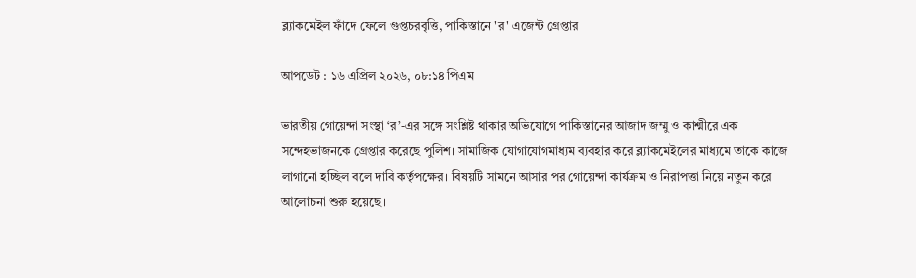ব্ল্যাকমেইল ফাঁদে ফেলে গুপ্তচরবৃত্তি, পাকিস্তানে 'র' এজেন্ট গ্রেপ্তার

আপডেট : ১৬ এপ্রিল ২০২৬, ০৮:১৪ পিএম

ভারতীয় গোয়েন্দা সংস্থা ‘র’-এর সঙ্গে সংশ্লিষ্ট থাকার অভিযোগে পাকিস্তানের আজাদ জম্মু ও কাশ্মীরে এক সন্দেহভাজনকে গ্রেপ্তার করেছে পুলিশ। সামাজিক যোগাযোগমাধ্যম ব্যবহার করে ব্ল্যাকমেইলের মাধ্যমে তাকে কাজে লাগানো হচ্ছিল বলে দাবি কর্তৃপক্ষের। বিষয়টি সামনে আসার পর গোয়েন্দা কার্যক্রম ও নিরাপত্তা নিয়ে নতুন করে আলোচনা শুরু হয়েছে।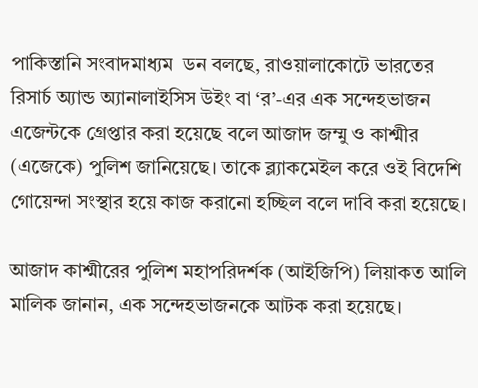পাকিস্তানি সংবাদমাধ্যম  ডন বলছে, রাওয়ালাকোটে ভারতের রিসার্চ অ্যান্ড অ্যানালাইসিস উইং বা ‘র’-এর এক সন্দেহভাজন এজেন্টকে গ্রেপ্তার করা হয়েছে বলে আজাদ জম্মু ও কাশ্মীর (এজেকে) পুলিশ জানিয়েছে। তাকে ব্ল্যাকমেইল করে ওই বিদেশি গোয়েন্দা সংস্থার হয়ে কাজ করানো হচ্ছিল বলে দাবি করা হয়েছে।

আজাদ কাশ্মীরের পুলিশ মহাপরিদর্শক (আইজিপি) লিয়াকত আলি মালিক জানান, এক সন্দেহভাজনকে আটক করা হয়েছে।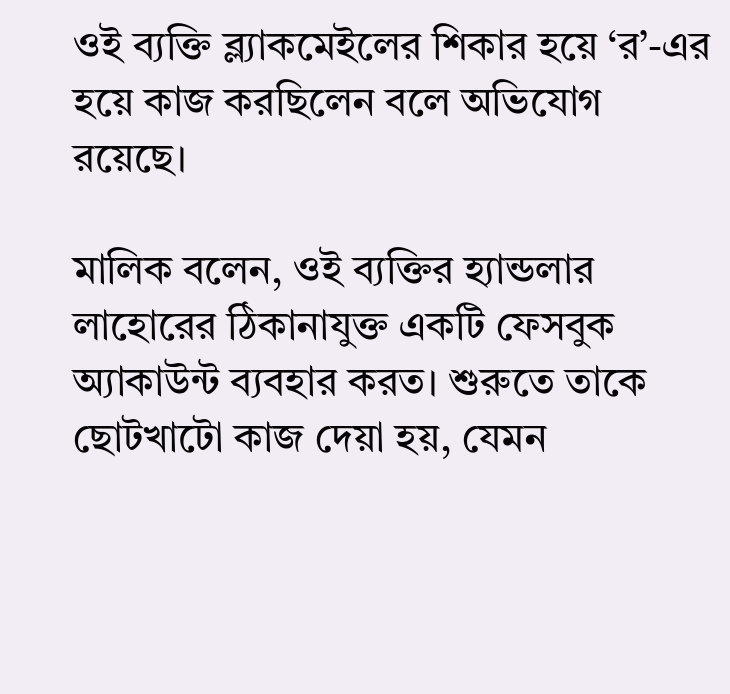ওই ব্যক্তি ব্ল্যাকমেইলের শিকার হয়ে ‘র’-এর হয়ে কাজ করছিলেন বলে অভিযোগ রয়েছে।

মালিক বলেন, ওই ব্যক্তির হ্যান্ডলার লাহোরের ঠিকানাযুক্ত একটি ফেসবুক অ্যাকাউন্ট ব্যবহার করত। শুরুতে তাকে ছোটখাটো কাজ দেয়া হয়, যেমন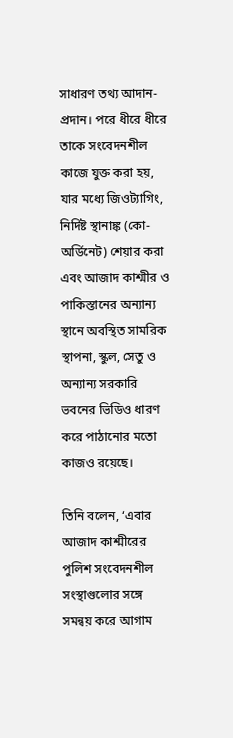সাধারণ তথ্য আদান-প্রদান। পরে ধীরে ধীরে তাকে সংবেদনশীল কাজে যুক্ত করা হয়, যার মধ্যে জিওট্যাগিং, নির্দিষ্ট স্থানাঙ্ক (কো-অর্ডিনেট) শেয়ার করা এবং আজাদ কাশ্মীর ও পাকিস্তানের অন্যান্য স্থানে অবস্থিত সামরিক স্থাপনা, স্কুল, সেতু ও অন্যান্য সরকারি ভবনের ভিডিও ধারণ করে পাঠানোর মতো কাজও রয়েছে।

তিনি বলেন, ‘এবার আজাদ কাশ্মীরের পুলিশ সংবেদনশীল সংস্থাগুলোর সঙ্গে সমন্বয় করে আগাম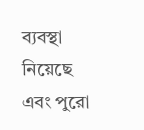ব্যবস্থা নিয়েছে এবং পুরো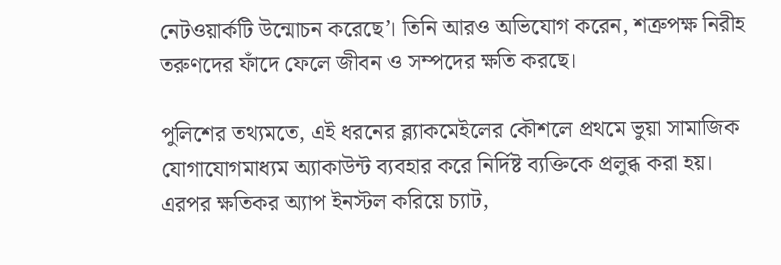নেটওয়ার্কটি উন্মোচন করেছে’। তিনি আরও অভিযোগ করেন, শত্রুপক্ষ নিরীহ তরুণদের ফাঁদে ফেলে জীবন ও সম্পদের ক্ষতি করছে।

পুলিশের তথ্যমতে, এই ধরনের ব্ল্যাকমেইলের কৌশলে প্রথমে ভুয়া সামাজিক যোগাযোগমাধ্যম অ্যাকাউন্ট ব্যবহার করে নির্দিষ্ট ব্যক্তিকে প্রলুব্ধ করা হয়। এরপর ক্ষতিকর অ্যাপ ইনস্টল করিয়ে চ্যাট,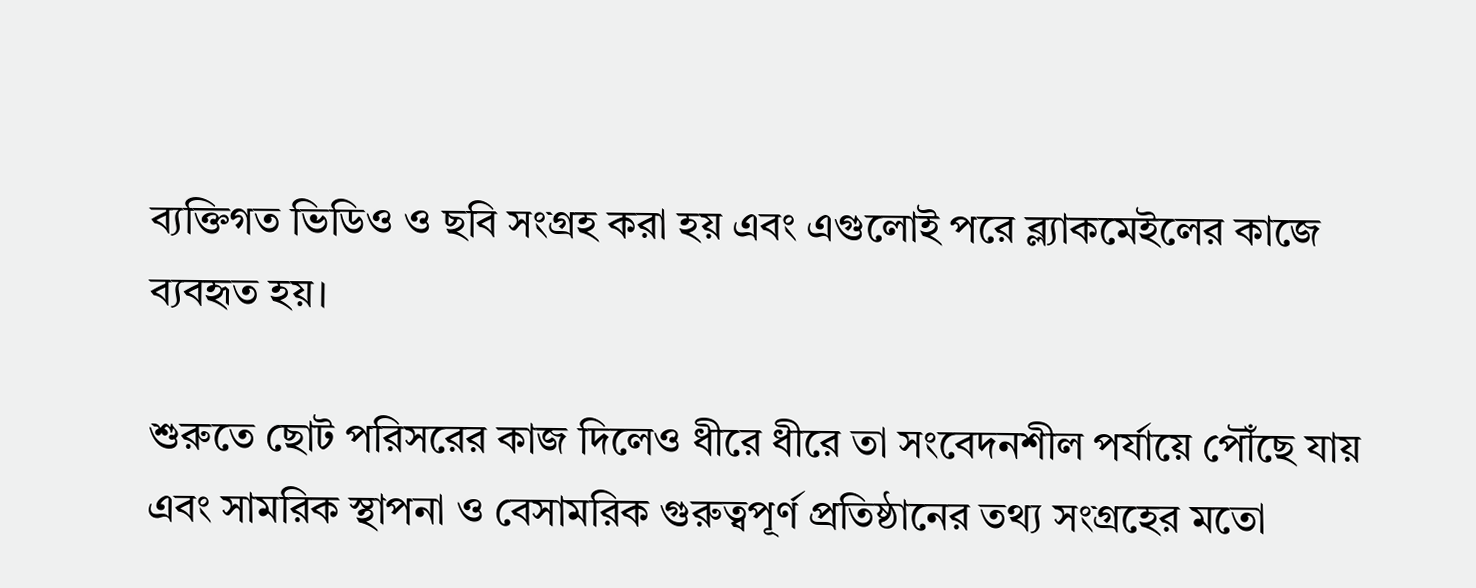ব্যক্তিগত ভিডিও ও ছবি সংগ্রহ করা হয় এবং এগুলোই পরে ব্ল্যাকমেইলের কাজে ব্যবহৃত হয়।

শুরুতে ছোট পরিসরের কাজ দিলেও ধীরে ধীরে তা সংবেদনশীল পর্যায়ে পৌঁছে যায় এবং সামরিক স্থাপনা ও বেসামরিক গুরুত্বপূর্ণ প্রতিষ্ঠানের তথ্য সংগ্রহের মতো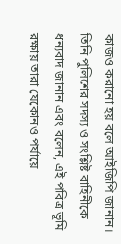কাজও করানো হয় বলে আইজিপি জানান। তিনি পুলিশের সদস্য ও সংশ্লিষ্ট বাহিনীকে ধন্যবাদ জানান এবং বলেন, এই পবিত্র ভূমি রক্ষায় তারা যেকোনও পর্যায়ে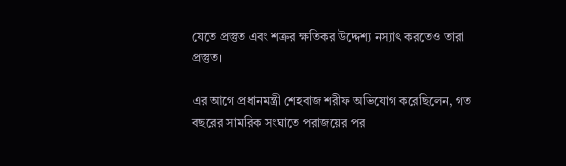যেতে প্রস্তুত এবং শত্রুর ক্ষতিকর উদ্দেশ্য নস্যাৎ করতেও তারা প্রস্তুত।

এর আগে প্রধানমন্ত্রী শেহবাজ শরীফ অভিযোগ করেছিলেন, গত বছরের সামরিক সংঘাতে পরাজয়ের পর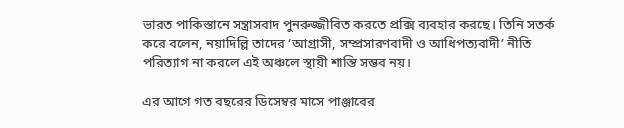ভারত পাকিস্তানে সন্ত্রাসবাদ পুনরুজ্জীবিত করতে প্রক্সি ব্যবহার করছে। তিনি সতর্ক করে বলেন, নয়াদিল্লি তাদের ‘আগ্রাসী, সম্প্রসারণবাদী ও আধিপত্যবাদী’ নীতি পরিত্যাগ না করলে এই অঞ্চলে স্থায়ী শান্তি সম্ভব নয়।

এর আগে গত বছরের ডিসেম্বর মাসে পাঞ্জাবের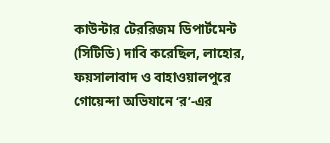কাউন্টার টেররিজম ডিপার্টমেন্ট (সিটিডি) দাবি করেছিল, লাহোর, ফয়সালাবাদ ও বাহাওয়ালপুরে গোয়েন্দা অভিযানে ‘র’-এর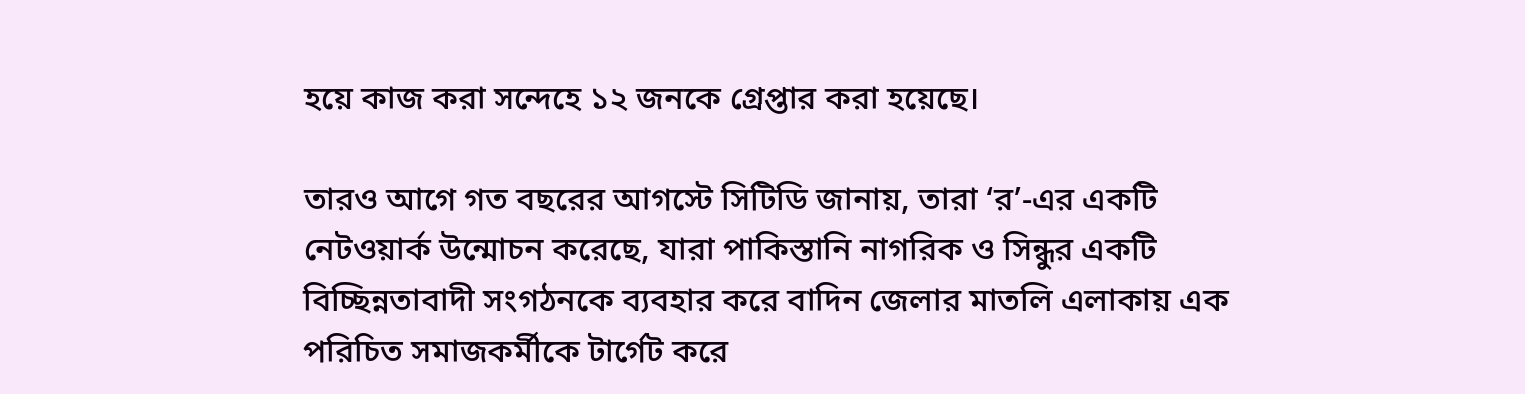হয়ে কাজ করা সন্দেহে ১২ জনকে গ্রেপ্তার করা হয়েছে।

তারও আগে গত বছরের আগস্টে সিটিডি জানায়, তারা ‘র’-এর একটি নেটওয়ার্ক উন্মোচন করেছে, যারা পাকিস্তানি নাগরিক ও সিন্ধুর একটি বিচ্ছিন্নতাবাদী সংগঠনকে ব্যবহার করে বাদিন জেলার মাতলি এলাকায় এক পরিচিত সমাজকর্মীকে টার্গেট করে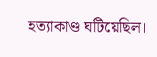হত্যাকাণ্ড ঘটিয়েছিল।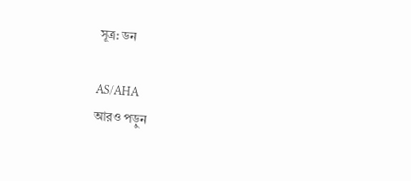সূত্র: ডন

AS/AHA
আরও পড়ুন